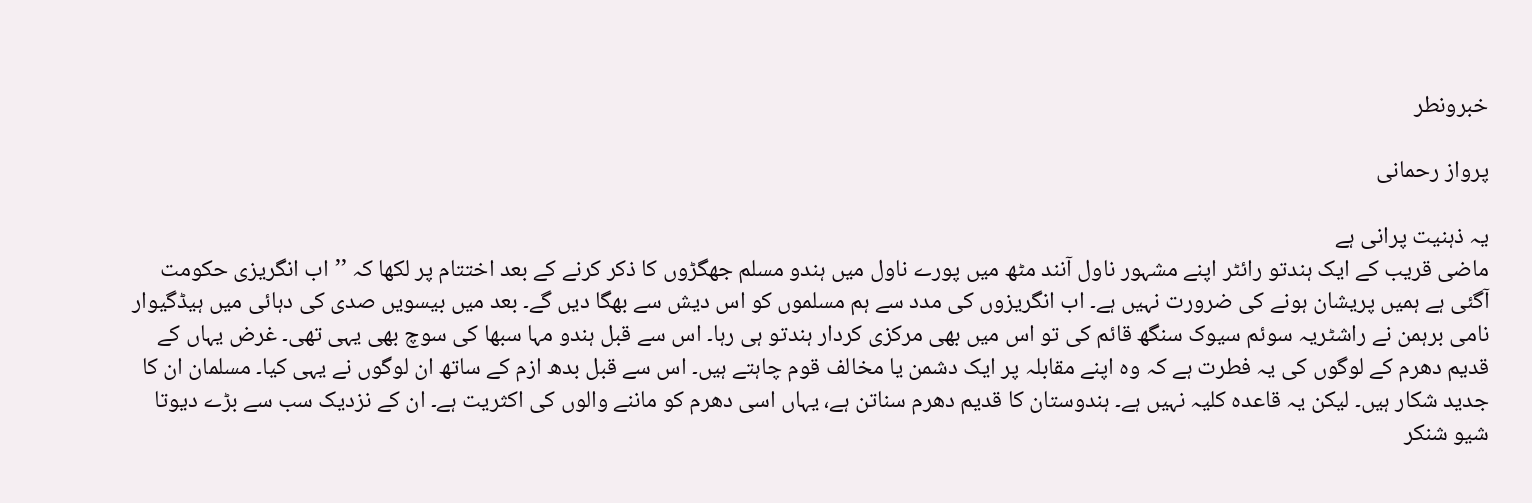خبرونطر

پرواز رحمانی

یہ ذہنیت پرانی ہے
ماضی قریب کے ایک ہندتو رائٹر اپنے مشہور ناول آنند مٹھ میں پورے ناول میں ہندو مسلم جھگڑوں کا ذکر کرنے کے بعد اختتام پر لکھا کہ ’’اب انگریزی حکومت آگئی ہے ہمیں پریشان ہونے کی ضرورت نہیں ہے۔ اب انگریزوں کی مدد سے ہم مسلموں کو اس دیش سے بھگا دیں گے۔ بعد میں بیسویں صدی کی دہائی میں ہیڈگیوار نامی برہمن نے راشٹریہ سوئم سیوک سنگھ قائم کی تو اس میں بھی مرکزی کردار ہندتو ہی رہا۔ اس سے قبل ہندو مہا سبھا کی سوچ بھی یہی تھی۔ غرض یہاں کے قدیم دھرم کے لوگوں کی یہ فطرت ہے کہ وہ اپنے مقابلہ پر ایک دشمن یا مخالف قوم چاہتے ہیں۔ اس سے قبل بدھ ازم کے ساتھ ان لوگوں نے یہی کیا۔ مسلمان ان کا جدید شکار ہیں۔ لیکن یہ قاعدہ کلیہ نہیں ہے۔ ہندوستان کا قدیم دھرم سناتن ہے، یہاں اسی دھرم کو ماننے والوں کی اکثریت ہے۔ ان کے نزدیک سب سے بڑے دیوتا شیو شنکر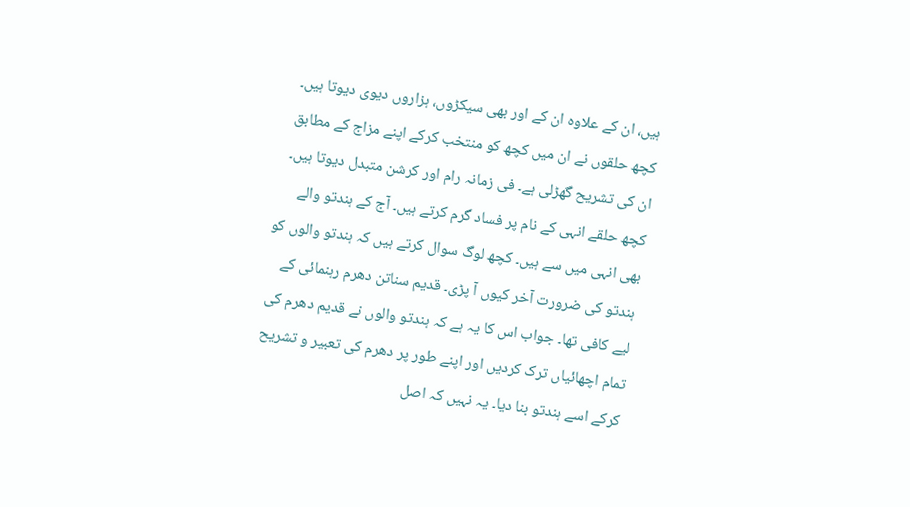ہیں، ان کے علاوہ ان کے اور بھی سیکڑوں، ہزاروں دیوی دیوتا ہیں۔ کچھ حلقوں نے ان میں کچھ کو منتخب کرکے اپنے مزاج کے مطابق ان کی تشریح گھڑلی ہے۔ فی زمانہ رام اور کرشن متبدل دیوتا ہیں۔ کچھ حلقے انہی کے نام پر فساد گرم کرتے ہیں۔ آج کے ہندتو والے بھی انہی میں سے ہیں۔ کچھ لوگ سوال کرتے ہیں کہ ہندتو والوں کو ہندتو کی ضرورت آخر کیوں آ پڑی۔ قدیم سناتن دھرم رہنمائی کے لیے کافی تھا۔ جواب اس کا یہ ہے کہ ہندتو والوں نے قدیم دھرم کی تمام اچھائیاں ترک کردیں اور اپنے طور پر دھرم کی تعبیر و تشریح کرکے اسے ہندتو بنا دیا۔ یہ نہیں کہ اصل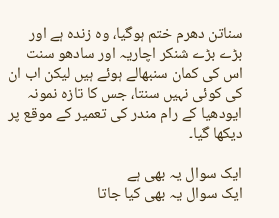سناتن دھرم ختم ہوگیا، وہ زندہ ہے اور بڑے بڑے شنکر اچاریہ اور سادھو سنت اس کی کمان سنبھالے ہوئے ہیں لیکن اب ان کی کوئی نہیں سنتا، جس کا تازہ نمونہ ایودھیا کے رام مندر کی تعمیر کے موقع پر دیکھا گیا۔

ایک سوال یہ بھی ہے
ایک سوال یہ بھی کیا جاتا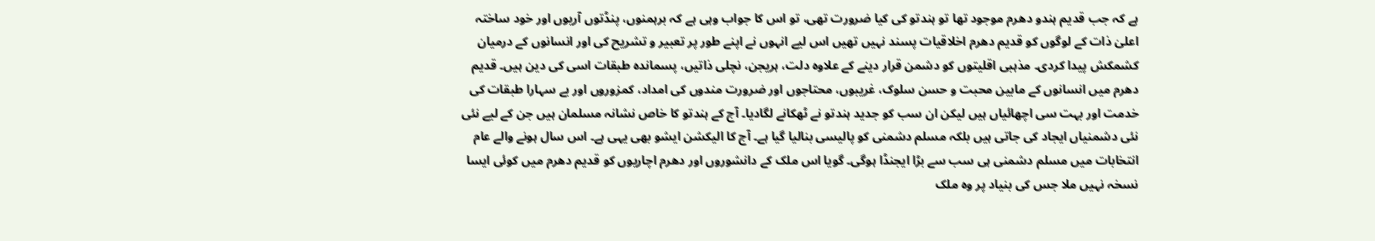ہے کہ جب قدیم ہندو دھرم موجود تھا تو ہندتو کی کیا ضرورت تھی، تو اس کا جواب وہی ہے کہ برہمنوں، پنڈتوں آریوں اور خود ساختہ اعلیٰ ذات کے لوگوں کو قدیم دھرم اخلاقیات پسند نہیں تھیں اس لیے انہوں نے اپنے طور پر تعبیر و تشریح کی اور انسانوں کے درمیان کشمکش پیدا کردی۔ مذہبی اقلیتوں کو دشمن قرار دینے کے علاوہ دلت، ہریجن، نچلی ذاتیں، پسماندہ طبقات اسی کی دین ہیں۔ قدیم دھرم میں انسانوں کے مابین محبت و حسن سلوک، غریبوں، محتاجوں اور ضرورت مندوں کی امداد، کمزوروں اور بے سہارا طبقات کی خدمت اور بہت سی اچھائیاں ہیں لیکن ان سب کو جدید ہندتو نے ٹھکانے لگادیا۔ آج کے ہندتو کا خاص نشانہ مسلمان ہیں جن کے لیے نئی نئی دشمنیاں ایجاد کی جاتی ہیں بلکہ مسلم دشمنی کو پالیسی بنالیا گیا ہے۔ آج کا الیکشن ایشو بھی یہی ہے۔ اس سال ہونے والے عام انتخابات میں مسلم دشمنی ہی سب سے بڑا ایجنڈا ہوگی۔ گویا اس ملک کے دانشوروں اور دھرم اچاریوں کو قدیم دھرم میں کوئی ایسا نسخہ نہیں ملا جس کی بنیاد پر وہ ملک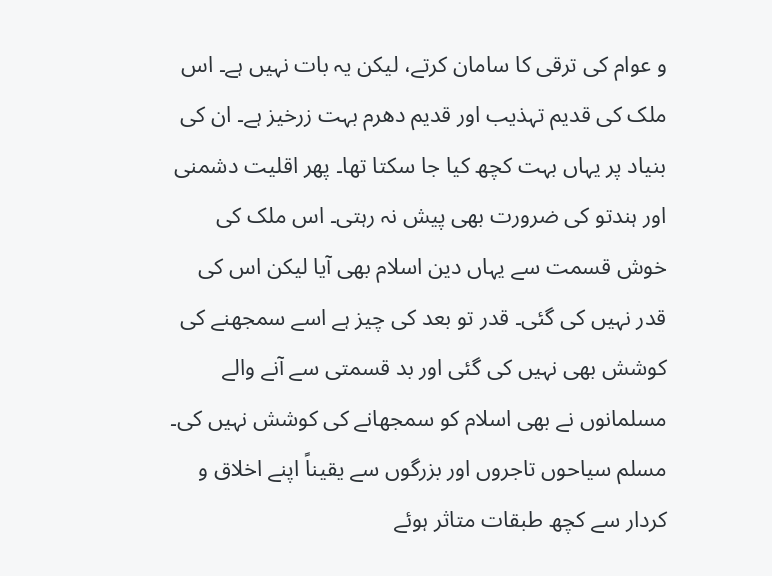و عوام کی ترقی کا سامان کرتے، لیکن یہ بات نہیں ہے۔ اس ملک کی قدیم تہذیب اور قدیم دھرم بہت زرخیز ہے۔ ان کی بنیاد پر یہاں بہت کچھ کیا جا سکتا تھا۔ پھر اقلیت دشمنی اور ہندتو کی ضرورت بھی پیش نہ رہتی۔ اس ملک کی خوش قسمت سے یہاں دین اسلام بھی آیا لیکن اس کی قدر نہیں کی گئی۔ قدر تو بعد کی چیز ہے اسے سمجھنے کی کوشش بھی نہیں کی گئی اور بد قسمتی سے آنے والے مسلمانوں نے بھی اسلام کو سمجھانے کی کوشش نہیں کی۔ مسلم سیاحوں تاجروں اور بزرگوں سے یقیناً اپنے اخلاق و کردار سے کچھ طبقات متاثر ہوئے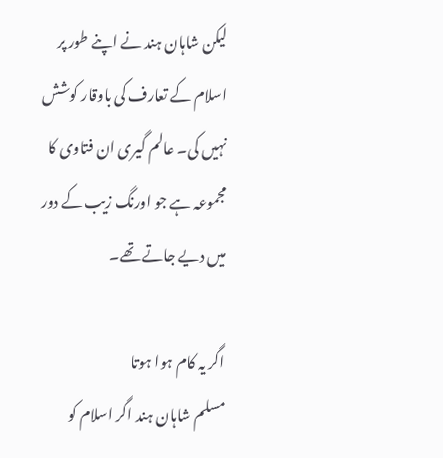لیکن شاہان ہند نے اپنے طور پر اسلام کے تعارف کی باوقار کوشش نہیں کی۔ عالم گیری ان فتاوی کا مجموعہ ہے جو اورنگ زیب کے دور میں دیے جاتے تھے۔

اگر یہ کام ہوا ہوتا
مسلم شاہان ہند اگر اسلام کو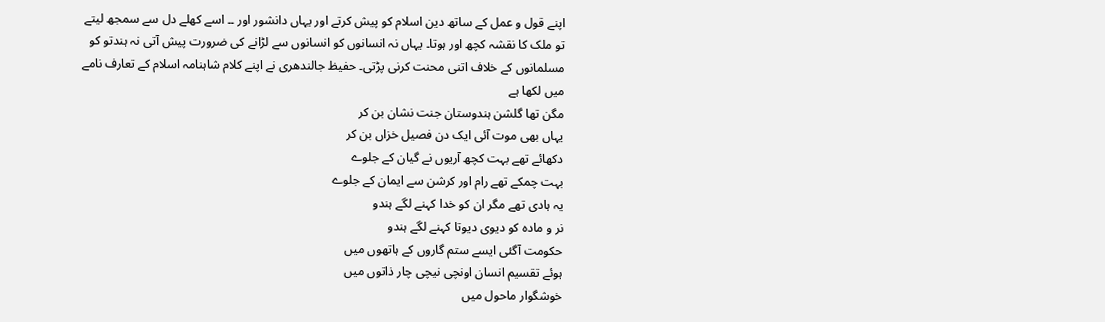اپنے قول و عمل کے ساتھ دین اسلام کو پیش کرتے اور یہاں دانشور اور ۔۔ اسے کھلے دل سے سمجھ لیتے تو ملک کا نقشہ کچھ اور ہوتا۔ یہاں نہ انسانوں کو انسانوں سے لڑانے کی ضرورت پیش آتی نہ ہندتو کو مسلمانوں کے خلاف اتنی محنت کرنی پڑتی۔ حفیظ جالندھری نے اپنے کلام شاہنامہ اسلام کے تعارف نامے میں لکھا ہے
مگن تھا گلشن ہندوستان جنت نشان بن کر
یہاں بھی موت آئی ایک دن فصیل خزاں بن کر
دکھائے تھے بہت کچھ آریوں نے گیان کے جلوے
بہت چمکے تھے رام اور کرشن سے ایمان کے جلوے
یہ ہادی تھے مگر ان کو خدا کہنے لگے ہندو
نر و مادہ کو دیوی دیوتا کہنے لگے ہندو
حکومت آگئی ایسے ستم گاروں کے ہاتھوں میں
ہوئے تقسیم انسان اونچی نیچی چار ذاتوں میں
خوشگوار ماحول میں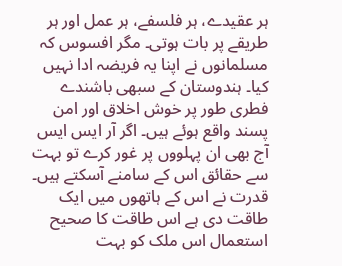ہر عقیدے، ہر فلسفے، ہر عمل اور ہر طریقے پر بات ہوتی۔ مگر افسوس کہ مسلمانوں نے اپنا یہ فریضہ ادا نہیں کیا۔ ہندوستان کے سبھی باشندے فطری طور پر خوش اخلاق اور امن پسند واقع ہوئے ہیں۔ اگر آر ایس ایس آج بھی ان پہلووں پر غور کرے تو بہت سے حقائق اس کے سامنے آسکتے ہیں۔ قدرت نے اس کے ہاتھوں میں ایک طاقت دی ہے اس طاقت کا صحیح استعمال اس ملک کو بہت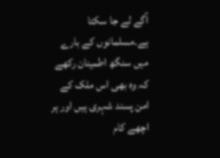آگے لے جا سکتا ہے۔مسلمانوں کے بارے میں سنگھ اطمینان رکھے کہ وہ بھی اس ملک کے امن پسند شہری ہیں اور ہر اچھے کام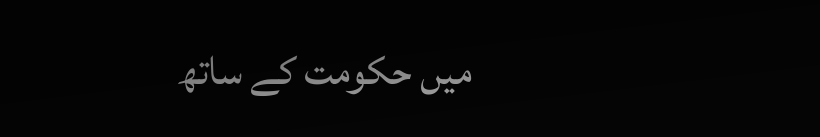میں حکومت کے ساتھ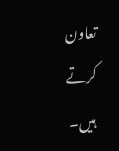تعاون کرتے ہیں۔